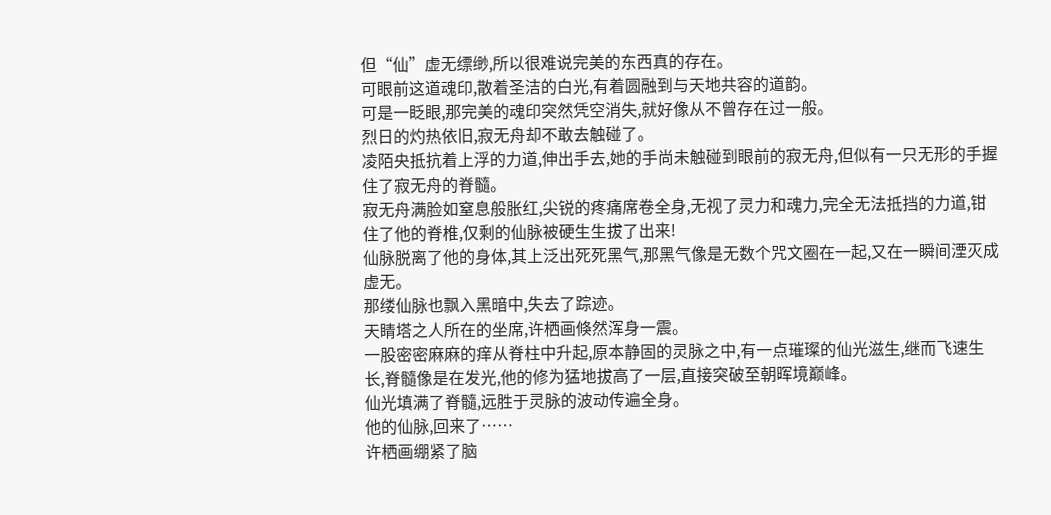但“仙”虚无缥缈,所以很难说完美的东西真的存在。
可眼前这道魂印,散着圣洁的白光,有着圆融到与天地共容的道韵。
可是一眨眼,那完美的魂印突然凭空消失,就好像从不曾存在过一般。
烈日的灼热依旧,寂无舟却不敢去触碰了。
凌陌央抵抗着上浮的力道,伸出手去,她的手尚未触碰到眼前的寂无舟,但似有一只无形的手握住了寂无舟的脊髓。
寂无舟满脸如窒息般胀红,尖锐的疼痛席卷全身,无视了灵力和魂力,完全无法抵挡的力道,钳住了他的脊椎,仅剩的仙脉被硬生生拔了出来!
仙脉脱离了他的身体,其上泛出死死黑气,那黑气像是无数个咒文圈在一起,又在一瞬间湮灭成虚无。
那缕仙脉也飘入黑暗中,失去了踪迹。
天睛塔之人所在的坐席,许栖画倏然浑身一震。
一股密密麻麻的痒从脊柱中升起,原本静固的灵脉之中,有一点璀璨的仙光滋生,继而飞速生长,脊髓像是在发光,他的修为猛地拔高了一层,直接突破至朝晖境巅峰。
仙光填满了脊髓,远胜于灵脉的波动传遍全身。
他的仙脉,回来了……
许栖画绷紧了脑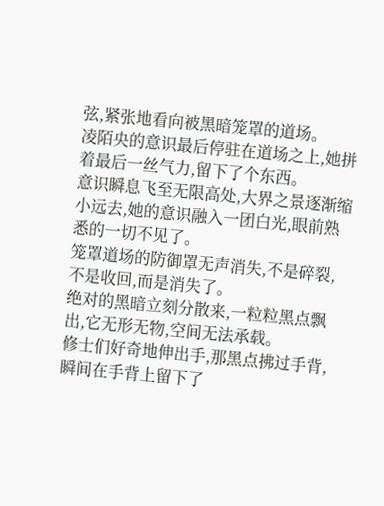弦,紧张地看向被黑暗笼罩的道场。
凌陌央的意识最后停驻在道场之上,她拼着最后一丝气力,留下了个东西。
意识瞬息飞至无限高处,大界之景逐渐缩小远去,她的意识融入一团白光,眼前熟悉的一切不见了。
笼罩道场的防御罩无声消失,不是碎裂,不是收回,而是消失了。
绝对的黑暗立刻分散来,一粒粒黑点飘出,它无形无物,空间无法承载。
修士们好奇地伸出手,那黑点拂过手背,瞬间在手背上留下了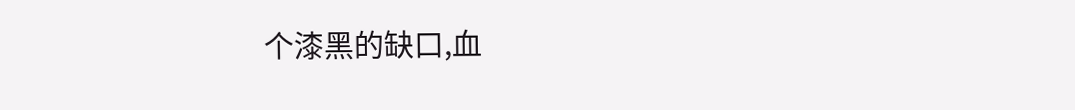个漆黑的缺口,血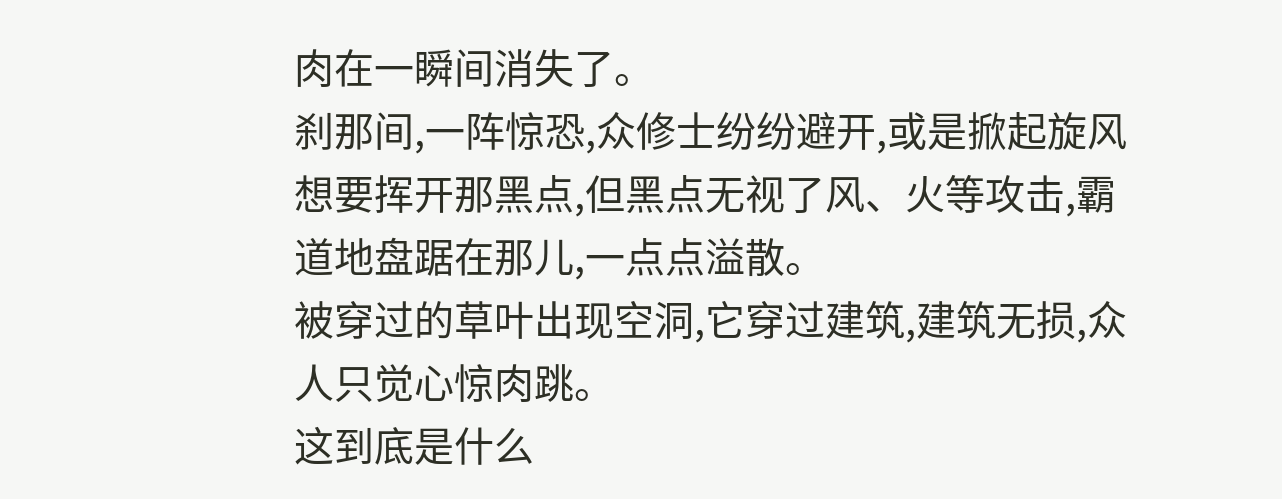肉在一瞬间消失了。
刹那间,一阵惊恐,众修士纷纷避开,或是掀起旋风想要挥开那黑点,但黑点无视了风、火等攻击,霸道地盘踞在那儿,一点点溢散。
被穿过的草叶出现空洞,它穿过建筑,建筑无损,众人只觉心惊肉跳。
这到底是什么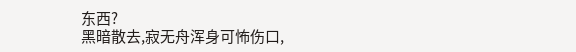东西?
黑暗散去,寂无舟浑身可怖伤口,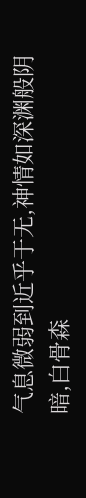气息微弱到近乎于无,神情如深渊般阴暗,白骨森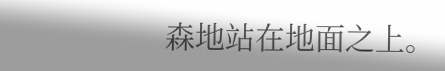森地站在地面之上。